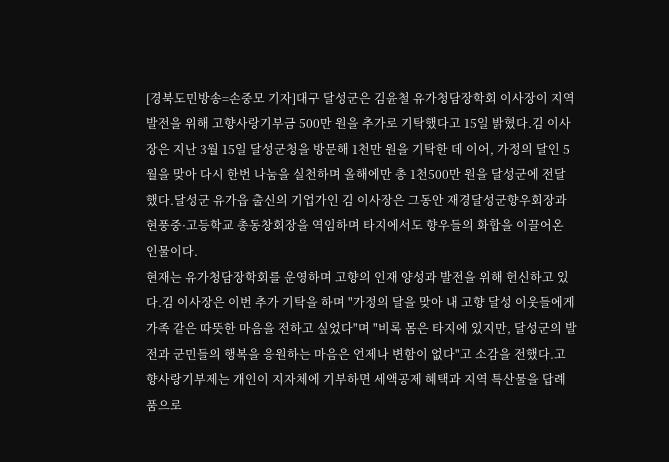[경북도민방송=손중모 기자]대구 달성군은 김윤철 유가청담장학회 이사장이 지역 발전을 위해 고향사랑기부금 500만 원을 추가로 기탁했다고 15일 밝혔다.김 이사장은 지난 3월 15일 달성군청을 방문해 1천만 원을 기탁한 데 이어, 가정의 달인 5월을 맞아 다시 한번 나눔을 실천하며 올해에만 총 1천500만 원을 달성군에 전달했다.달성군 유가읍 출신의 기업가인 김 이사장은 그동안 재경달성군향우회장과 현풍중·고등학교 총동창회장을 역임하며 타지에서도 향우들의 화합을 이끌어온 인물이다.
현재는 유가청담장학회를 운영하며 고향의 인재 양성과 발전을 위해 헌신하고 있다.김 이사장은 이번 추가 기탁을 하며 "가정의 달을 맞아 내 고향 달성 이웃들에게 가족 같은 따뜻한 마음을 전하고 싶었다"며 "비록 몸은 타지에 있지만, 달성군의 발전과 군민들의 행복을 응원하는 마음은 언제나 변함이 없다"고 소감을 전했다.고향사랑기부제는 개인이 지자체에 기부하면 세액공제 혜택과 지역 특산물을 답례품으로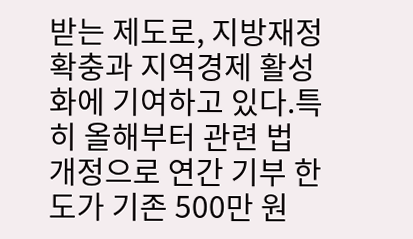받는 제도로, 지방재정 확충과 지역경제 활성화에 기여하고 있다.특히 올해부터 관련 법 개정으로 연간 기부 한도가 기존 500만 원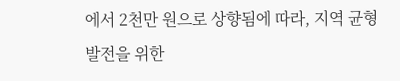에서 2천만 원으로 상향됨에 따라, 지역 균형 발전을 위한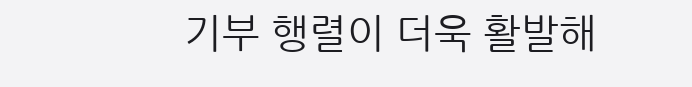기부 행렬이 더욱 활발해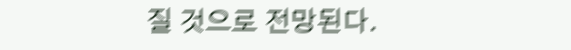질 것으로 전망된다.